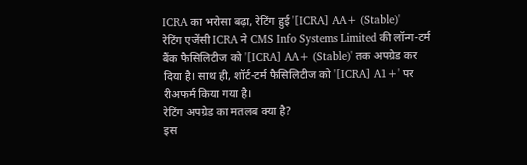ICRA का भरोसा बढ़ा, रेटिंग हुई '[ICRA] AA+ (Stable)'
रेटिंग एजेंसी ICRA ने CMS Info Systems Limited की लॉन्ग-टर्म बैंक फैसिलिटीज को '[ICRA] AA+ (Stable)' तक अपग्रेड कर दिया है। साथ ही, शॉर्ट-टर्म फैसिलिटीज को '[ICRA] A1+' पर रीअफर्म किया गया है।
रेटिंग अपग्रेड का मतलब क्या है?
इस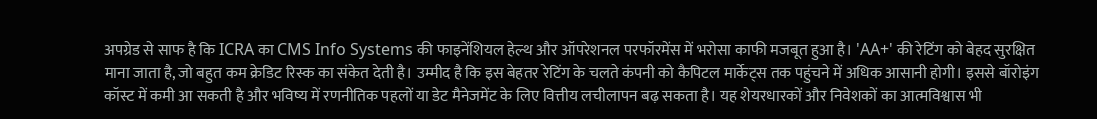अपग्रेड से साफ है कि ICRA का CMS Info Systems की फाइनेंशियल हेल्थ और ऑपरेशनल परफॉरमेंस में भरोसा काफी मजबूत हुआ है। 'AA+' की रेटिंग को बेहद सुरक्षित माना जाता है, जो बहुत कम क्रेडिट रिस्क का संकेत देती है। उम्मीद है कि इस बेहतर रेटिंग के चलते कंपनी को कैपिटल मार्केट्स तक पहुंचने में अधिक आसानी होगी। इससे बॉरोइंग कॉस्ट में कमी आ सकती है और भविष्य में रणनीतिक पहलों या डेट मैनेजमेंट के लिए वित्तीय लचीलापन बढ़ सकता है। यह शेयरधारकों और निवेशकों का आत्मविश्वास भी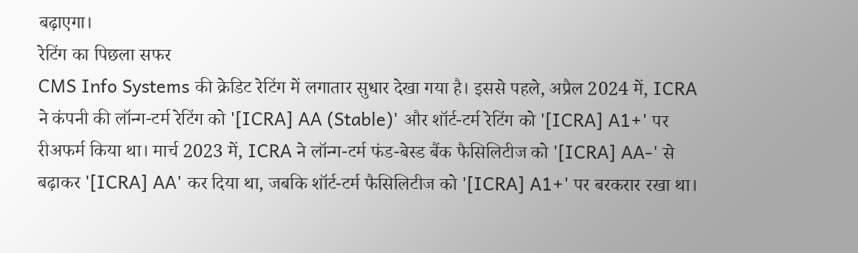बढ़ाएगा।
रेटिंग का पिछला सफर
CMS Info Systems की क्रेडिट रेटिंग में लगातार सुधार देखा गया है। इससे पहले, अप्रैल 2024 में, ICRA ने कंपनी की लॉन्ग-टर्म रेटिंग को '[ICRA] AA (Stable)' और शॉर्ट-टर्म रेटिंग को '[ICRA] A1+' पर रीअफर्म किया था। मार्च 2023 में, ICRA ने लॉन्ग-टर्म फंड-बेस्ड बैंक फैसिलिटीज को '[ICRA] AA-' से बढ़ाकर '[ICRA] AA' कर दिया था, जबकि शॉर्ट-टर्म फैसिलिटीज को '[ICRA] A1+' पर बरकरार रखा था।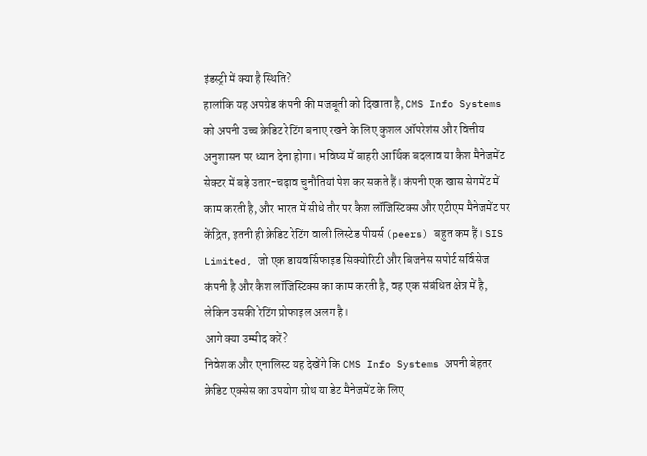इंडस्ट्री में क्या है स्थिति?
हालांकि यह अपग्रेड कंपनी की मजबूती को दिखाता है, CMS Info Systems को अपनी उच्च क्रेडिट रेटिंग बनाए रखने के लिए कुशल ऑपरेशंस और वित्तीय अनुशासन पर ध्यान देना होगा। भविष्य में बाहरी आर्थिक बदलाव या कैश मैनेजमेंट सेक्टर में बड़े उतार-चढ़ाव चुनौतियां पेश कर सकते हैं। कंपनी एक खास सेगमेंट में काम करती है, और भारत में सीधे तौर पर कैश लॉजिस्टिक्स और एटीएम मैनेजमेंट पर केंद्रित, इतनी ही क्रेडिट रेटिंग वाली लिस्टेड पीयर्स (peers) बहुत कम हैं। SIS Limited, जो एक डायवर्सिफाइड सिक्योरिटी और बिजनेस सपोर्ट सर्विसेज कंपनी है और कैश लॉजिस्टिक्स का काम करती है, वह एक संबंधित क्षेत्र में है, लेकिन उसकी रेटिंग प्रोफाइल अलग है।
आगे क्या उम्मीद करें?
निवेशक और एनालिस्ट यह देखेंगे कि CMS Info Systems अपनी बेहतर क्रेडिट एक्सेस का उपयोग ग्रोथ या डेट मैनेजमेंट के लिए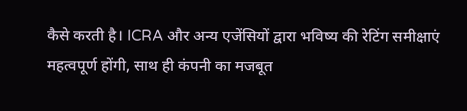कैसे करती है। ICRA और अन्य एजेंसियों द्वारा भविष्य की रेटिंग समीक्षाएं महत्वपूर्ण होंगी, साथ ही कंपनी का मजबूत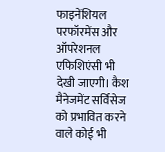फाइनेंशियल परफॉरमेंस और ऑपरेशनल एफिशिएंसी भी देखी जाएगी। कैश मैनेजमेंट सर्विसेज को प्रभावित करने वाले कोई भी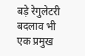बड़े रेगुलेटरी बदलाव भी एक प्रमुख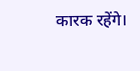कारक रहेंगे।